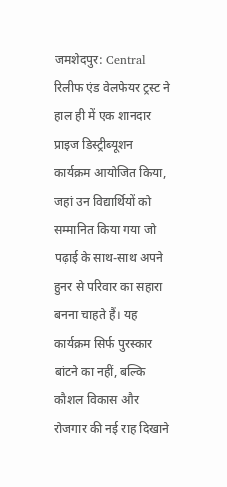जमशेदपुर: Central रिलीफ एंड वेलफेयर ट्रस्ट ने हाल ही में एक शानदार प्राइज डिस्ट्रीब्यूशन कार्यक्रम आयोजित किया, जहां उन विद्यार्थियों को सम्मानित किया गया जो पढ़ाई के साथ-साथ अपने हुनर से परिवार का सहारा बनना चाहते हैं। यह कार्यक्रम सिर्फ पुरस्कार बांटने का नहीं, बल्कि कौशल विकास और रोजगार की नई राह दिखाने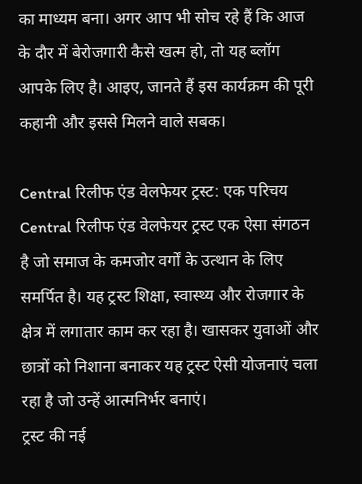का माध्यम बना। अगर आप भी सोच रहे हैं कि आज के दौर में बेरोजगारी कैसे खत्म हो, तो यह ब्लॉग आपके लिए है। आइए, जानते हैं इस कार्यक्रम की पूरी कहानी और इससे मिलने वाले सबक।

Central रिलीफ एंड वेलफेयर ट्रस्ट: एक परिचय
Central रिलीफ एंड वेलफेयर ट्रस्ट एक ऐसा संगठन है जो समाज के कमजोर वर्गों के उत्थान के लिए समर्पित है। यह ट्रस्ट शिक्षा, स्वास्थ्य और रोजगार के क्षेत्र में लगातार काम कर रहा है। खासकर युवाओं और छात्रों को निशाना बनाकर यह ट्रस्ट ऐसी योजनाएं चला रहा है जो उन्हें आत्मनिर्भर बनाएं।
ट्रस्ट की नई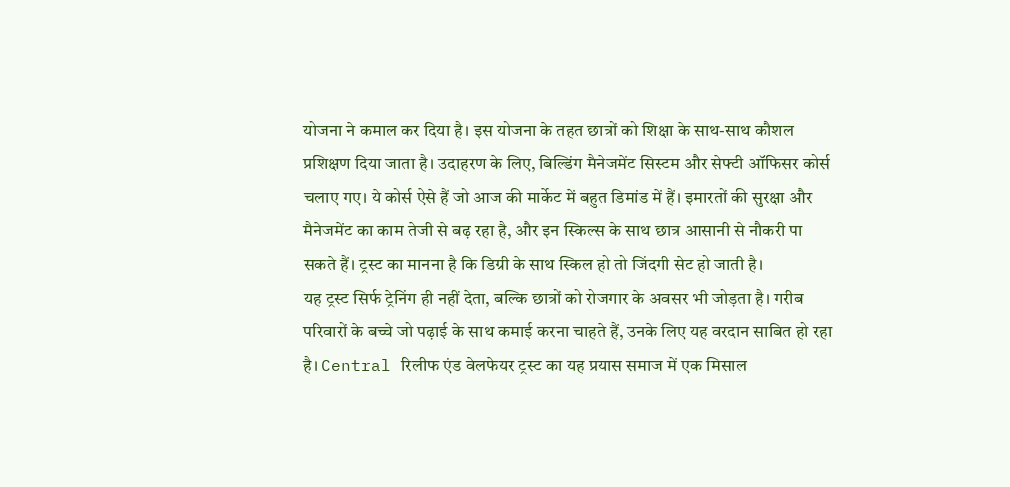योजना ने कमाल कर दिया है। इस योजना के तहत छात्रों को शिक्षा के साथ-साथ कौशल प्रशिक्षण दिया जाता है। उदाहरण के लिए, बिल्डिंग मैनेजमेंट सिस्टम और सेफ्टी ऑफिसर कोर्स चलाए गए। ये कोर्स ऐसे हैं जो आज की मार्केट में बहुत डिमांड में हैं। इमारतों की सुरक्षा और मैनेजमेंट का काम तेजी से बढ़ रहा है, और इन स्किल्स के साथ छात्र आसानी से नौकरी पा सकते हैं। ट्रस्ट का मानना है कि डिग्री के साथ स्किल हो तो जिंदगी सेट हो जाती है।
यह ट्रस्ट सिर्फ ट्रेनिंग ही नहीं देता, बल्कि छात्रों को रोजगार के अवसर भी जोड़ता है। गरीब परिवारों के बच्चे जो पढ़ाई के साथ कमाई करना चाहते हैं, उनके लिए यह वरदान साबित हो रहा है। Central रिलीफ एंड वेलफेयर ट्रस्ट का यह प्रयास समाज में एक मिसाल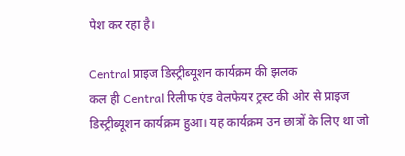पेश कर रहा है।

Central प्राइज डिस्ट्रीब्यूशन कार्यक्रम की झलक
कल ही Central रिलीफ एंड वेलफेयर ट्रस्ट की ओर से प्राइज डिस्ट्रीब्यूशन कार्यक्रम हुआ। यह कार्यक्रम उन छात्रों के लिए था जो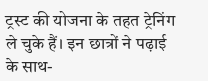ट्रस्ट की योजना के तहत ट्रेनिंग ले चुके हैं। इन छात्रों ने पढ़ाई के साथ-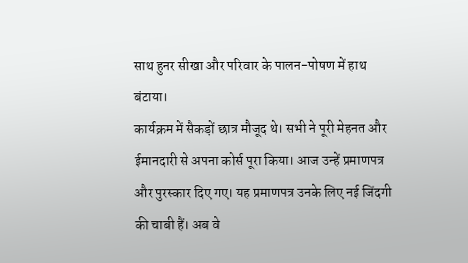साथ हुनर सीखा और परिवार के पालन-पोषण में हाथ बंटाया।
कार्यक्रम में सैकड़ों छात्र मौजूद थे। सभी ने पूरी मेहनत और ईमानदारी से अपना कोर्स पूरा किया। आज उन्हें प्रमाणपत्र और पुरस्कार दिए गए। यह प्रमाणपत्र उनके लिए नई जिंदगी की चाबी हैं। अब वे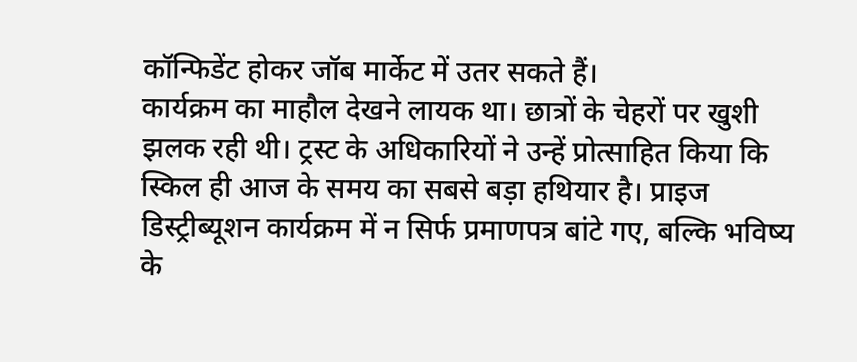कॉन्फिडेंट होकर जॉब मार्केट में उतर सकते हैं।
कार्यक्रम का माहौल देखने लायक था। छात्रों के चेहरों पर खुशी झलक रही थी। ट्रस्ट के अधिकारियों ने उन्हें प्रोत्साहित किया कि स्किल ही आज के समय का सबसे बड़ा हथियार है। प्राइज डिस्ट्रीब्यूशन कार्यक्रम में न सिर्फ प्रमाणपत्र बांटे गए, बल्कि भविष्य के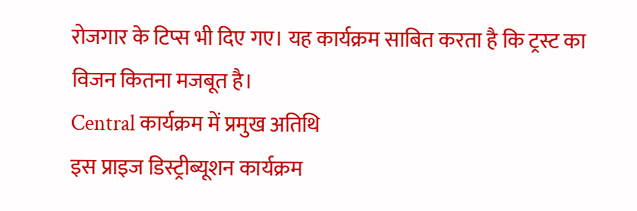रोजगार के टिप्स भी दिए गए। यह कार्यक्रम साबित करता है कि ट्रस्ट का विजन कितना मजबूत है।
Central कार्यक्रम में प्रमुख अतिथि
इस प्राइज डिस्ट्रीब्यूशन कार्यक्रम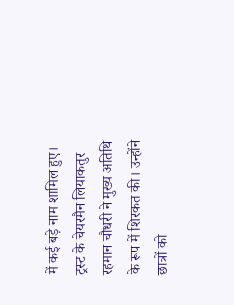में कई बड़े नाम शामिल हुए। ट्रस्ट के चेयरमैन लियाकतुर रहमान चौधरी ने मुख्य अतिथि के रूप में शिरकत की। उन्होंने छात्रों को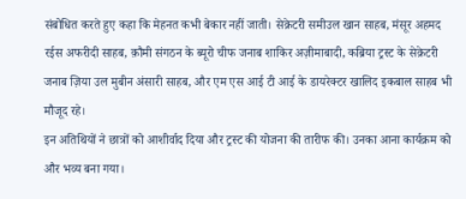संबोधित करते हुए कहा कि मेहनत कभी बेकार नहीं जाती। सेक्रेटरी समीउल खान साहब, मंसूर अहमद रईस अफरीदी साहब, क़ौमी संगठन के ब्यूरो चीफ जनाब शाकिर अज़ीमाबादी, कब्रिया ट्रस्ट के सेक्रेटरी जनाब ज़िया उल मुबीन अंसारी साहब, और एम एस आई टी आई के डायरेक्टर खालिद इकबाल साहब भी मौजूद रहे।
इन अतिथियों ने छात्रों को आशीर्वाद दिया और ट्रस्ट की योजना की तारीफ की। उनका आना कार्यक्रम को और भव्य बना गया।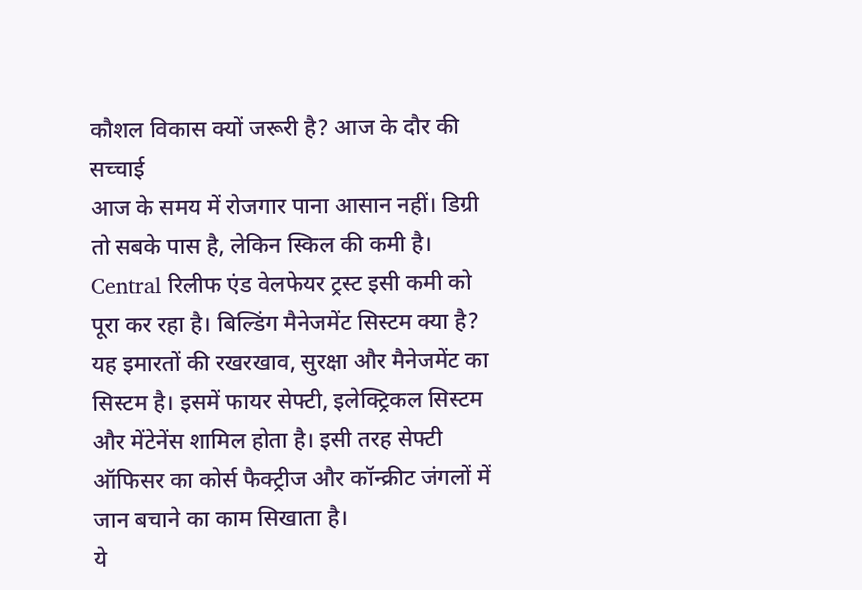कौशल विकास क्यों जरूरी है? आज के दौर की सच्चाई
आज के समय में रोजगार पाना आसान नहीं। डिग्री तो सबके पास है, लेकिन स्किल की कमी है। Central रिलीफ एंड वेलफेयर ट्रस्ट इसी कमी को पूरा कर रहा है। बिल्डिंग मैनेजमेंट सिस्टम क्या है? यह इमारतों की रखरखाव, सुरक्षा और मैनेजमेंट का सिस्टम है। इसमें फायर सेफ्टी, इलेक्ट्रिकल सिस्टम और मेंटेनेंस शामिल होता है। इसी तरह सेफ्टी ऑफिसर का कोर्स फैक्ट्रीज और कॉन्क्रीट जंगलों में जान बचाने का काम सिखाता है।
ये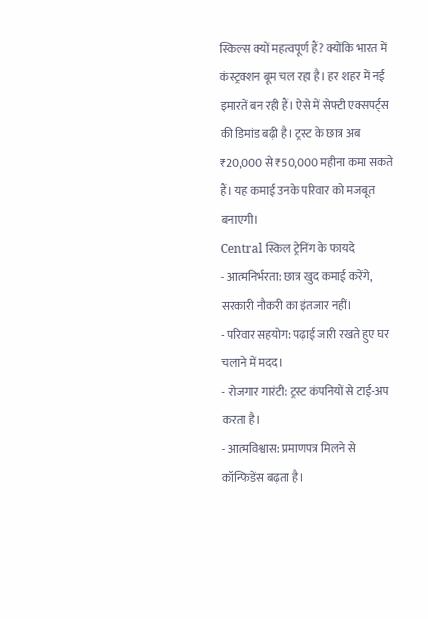स्किल्स क्यों महत्वपूर्ण हैं? क्योंकि भारत में कंस्ट्रक्शन बूम चल रहा है। हर शहर में नई इमारतें बन रही हैं। ऐसे में सेफ्टी एक्सपर्ट्स की डिमांड बढ़ी है। ट्रस्ट के छात्र अब ₹20,000 से ₹50,000 महीना कमा सकते हैं। यह कमाई उनके परिवार को मजबूत बनाएगी।
Central स्किल ट्रेनिंग के फायदे
- आत्मनिर्भरता: छात्र खुद कमाई करेंगे, सरकारी नौकरी का इंतजार नहीं।
- परिवार सहयोग: पढ़ाई जारी रखते हुए घर चलाने में मदद।
- रोजगार गारंटी: ट्रस्ट कंपनियों से टाई-अप करता है।
- आत्मविश्वास: प्रमाणपत्र मिलने से कॉन्फिडेंस बढ़ता है।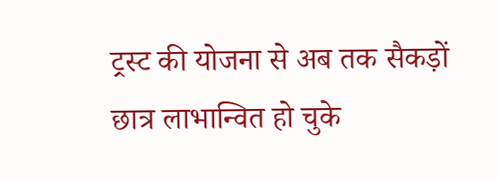ट्रस्ट की योजना से अब तक सैकड़ों छात्र लाभान्वित हो चुके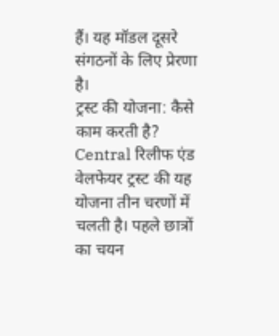हैं। यह मॉडल दूसरे संगठनों के लिए प्रेरणा है।
ट्रस्ट की योजना: कैसे काम करती है?
Central रिलीफ एंड वेलफेयर ट्रस्ट की यह योजना तीन चरणों में चलती है। पहले छात्रों का चयन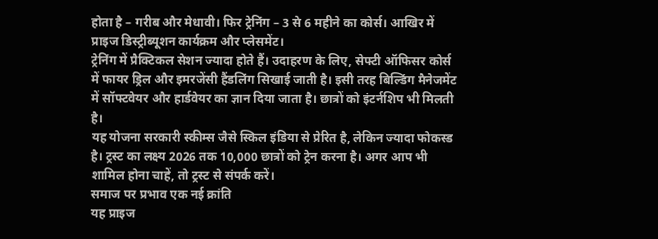होता है – गरीब और मेधावी। फिर ट्रेनिंग – 3 से 6 महीने का कोर्स। आखिर में प्राइज डिस्ट्रीब्यूशन कार्यक्रम और प्लेसमेंट।
ट्रेनिंग में प्रैक्टिकल सेशन ज्यादा होते हैं। उदाहरण के लिए, सेफ्टी ऑफिसर कोर्स में फायर ड्रिल और इमरजेंसी हैंडलिंग सिखाई जाती है। इसी तरह बिल्डिंग मैनेजमेंट में सॉफ्टवेयर और हार्डवेयर का ज्ञान दिया जाता है। छात्रों को इंटर्नशिप भी मिलती है।
यह योजना सरकारी स्कीम्स जैसे स्किल इंडिया से प्रेरित है, लेकिन ज्यादा फोकस्ड है। ट्रस्ट का लक्ष्य 2026 तक 10,000 छात्रों को ट्रेन करना है। अगर आप भी शामिल होना चाहें, तो ट्रस्ट से संपर्क करें।
समाज पर प्रभाव एक नई क्रांति
यह प्राइज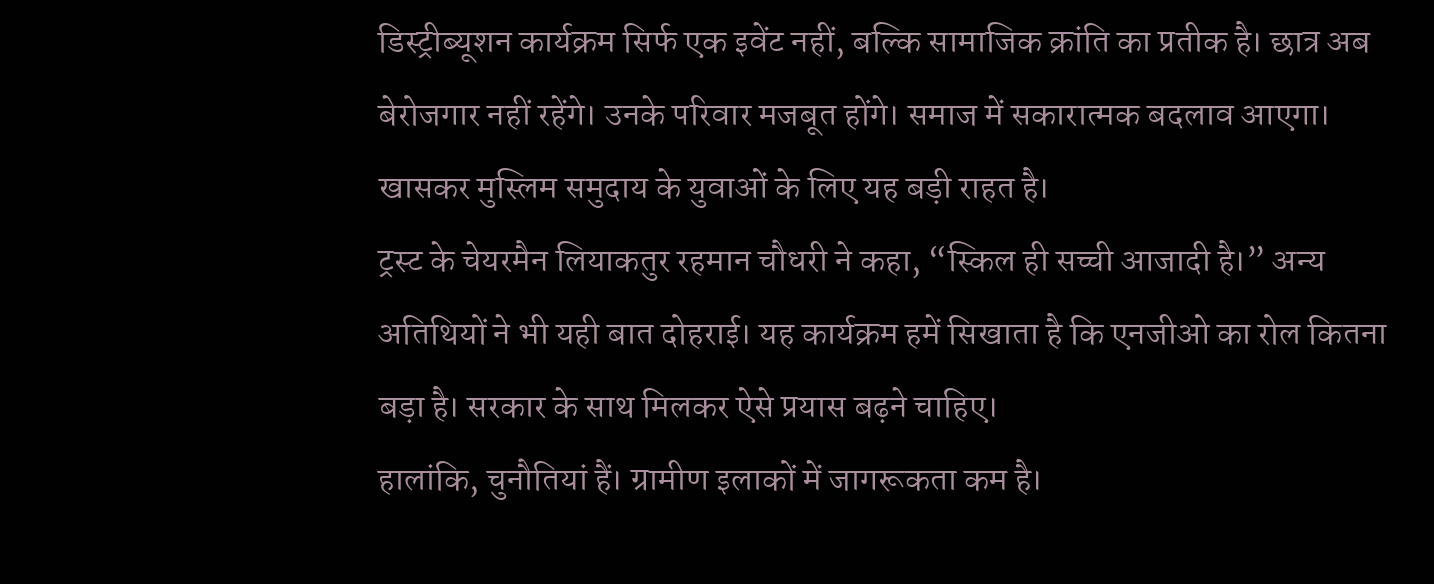डिस्ट्रीब्यूशन कार्यक्रम सिर्फ एक इवेंट नहीं, बल्कि सामाजिक क्रांति का प्रतीक है। छात्र अब बेरोजगार नहीं रहेंगे। उनके परिवार मजबूत होंगे। समाज में सकारात्मक बदलाव आएगा। खासकर मुस्लिम समुदाय के युवाओं के लिए यह बड़ी राहत है।
ट्रस्ट के चेयरमैन लियाकतुर रहमान चौधरी ने कहा, “स्किल ही सच्ची आजादी है।” अन्य अतिथियों ने भी यही बात दोहराई। यह कार्यक्रम हमें सिखाता है कि एनजीओ का रोल कितना बड़ा है। सरकार के साथ मिलकर ऐसे प्रयास बढ़ने चाहिए।
हालांकि, चुनौतियां हैं। ग्रामीण इलाकों में जागरूकता कम है।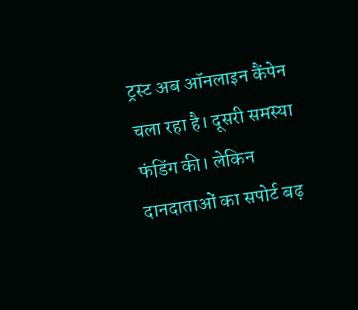ट्रस्ट अब ऑनलाइन कैंपेन चला रहा है। दूसरी समस्या फंडिंग की। लेकिन दानदाताओं का सपोर्ट बढ़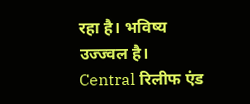रहा है। भविष्य उज्ज्वल है।
Central रिलीफ एंड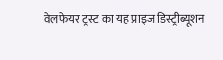वेलफेयर ट्रस्ट का यह प्राइज डिस्ट्रीब्यूशन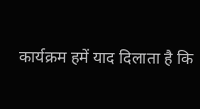कार्यक्रम हमें याद दिलाता है कि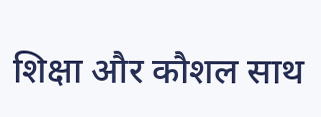शिक्षा और कौशल साथ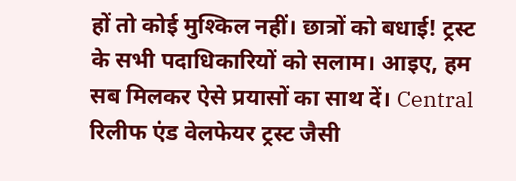हों तो कोई मुश्किल नहीं। छात्रों को बधाई! ट्रस्ट के सभी पदाधिकारियों को सलाम। आइए, हम सब मिलकर ऐसे प्रयासों का साथ दें। Central रिलीफ एंड वेलफेयर ट्रस्ट जैसी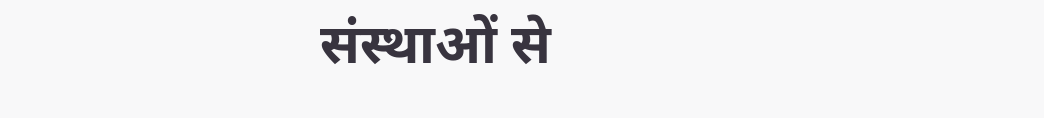संस्थाओं से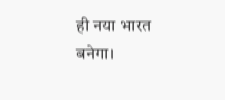ही नया भारत बनेगा।